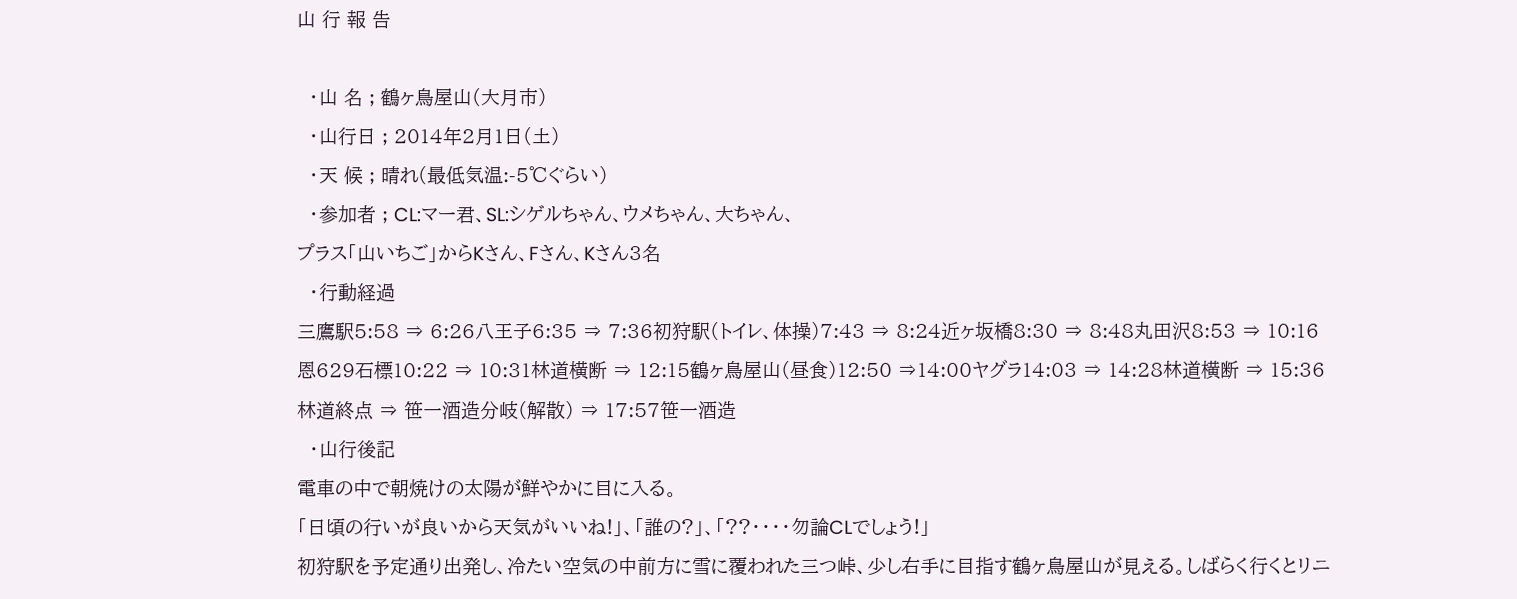山 行 報 告

  ・山 名 ; 鶴ヶ鳥屋山(大月市)
  ・山行日 ; 2014年2月1日(土)
  ・天 候 ; 晴れ(最低気温:-5℃ぐらい)
  ・参加者 ; CL:マー君、SL:シゲルちゃん、ウメちゃん、大ちゃん、
プラス「山いちご」からKさん、Fさん、Kさん3名
  ・行動経過
三鷹駅5:58 ⇒ 6:26八王子6:35 ⇒ 7:36初狩駅(トイレ、体操)7:43 ⇒ 8:24近ヶ坂橋8:30 ⇒ 8:48丸田沢8:53 ⇒ 10:16恩629石標10:22 ⇒ 10:31林道横断 ⇒ 12:15鶴ヶ鳥屋山(昼食)12:50 ⇒14:00ヤグラ14:03 ⇒ 14:28林道横断 ⇒ 15:36林道終点 ⇒ 笹一酒造分岐(解散) ⇒ 17:57笹一酒造
  ・山行後記
電車の中で朝焼けの太陽が鮮やかに目に入る。
「日頃の行いが良いから天気がいいね!」、「誰の?」、「??・・・・勿論CLでしょう!」
初狩駅を予定通り出発し、冷たい空気の中前方に雪に覆われた三つ峠、少し右手に目指す鶴ヶ鳥屋山が見える。しばらく行くとリニ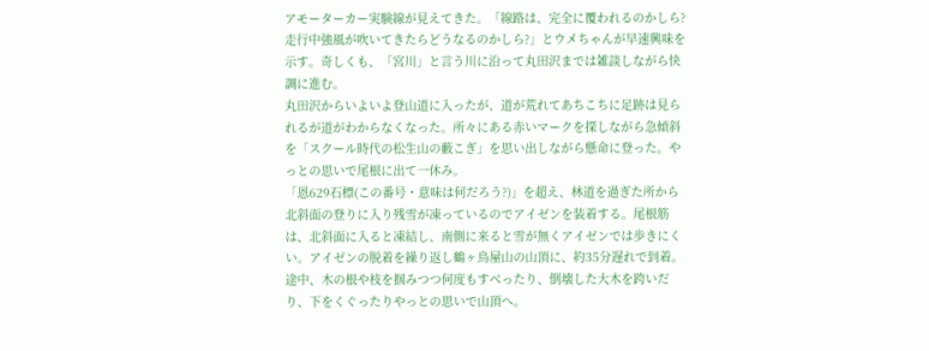アモーターカー実験線が見えてきた。「線路は、完全に覆われるのかしら?走行中強風が吹いてきたらどうなるのかしら?」とウメちゃんが早速興味を示す。奇しくも、「宮川」と言う川に沿って丸田沢までは雑談しながら快調に進む。
丸田沢からいよいよ登山道に入ったが、道が荒れてあちこちに足跡は見られるが道がわからなくなった。所々にある赤いマークを探しながら急傾斜を「スクール時代の松生山の藪こぎ」を思い出しながら懸命に登った。やっとの思いで尾根に出て一休み。
「恩629石標(この番号・意味は何だろう?)」を超え、林道を過ぎた所から北斜面の登りに入り残雪が凍っているのでアイゼンを装着する。尾根筋は、北斜面に入ると凍結し、南側に来ると雪が無くアイゼンでは歩きにくい。アイゼンの脱着を繰り返し鶴ヶ鳥屋山の山頂に、約35分遅れで到着。途中、木の根や枝を掴みつつ何度もすべったり、倒壊した大木を跨いだり、下をくぐったりやっとの思いで山頂へ。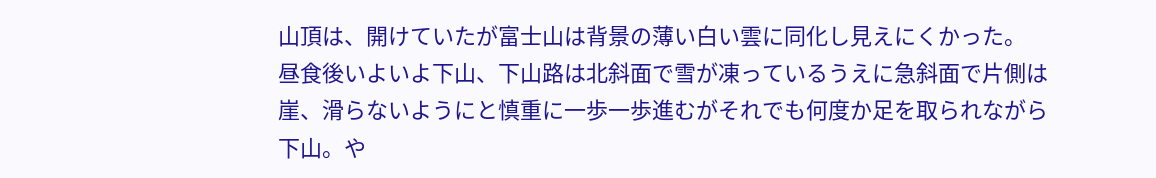山頂は、開けていたが富士山は背景の薄い白い雲に同化し見えにくかった。
昼食後いよいよ下山、下山路は北斜面で雪が凍っているうえに急斜面で片側は崖、滑らないようにと慎重に一歩一歩進むがそれでも何度か足を取られながら下山。や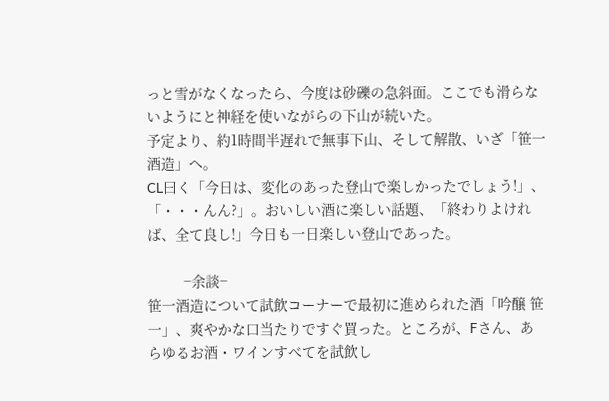っと雪がなくなったら、今度は砂礫の急斜面。ここでも滑らないようにと神経を使いながらの下山が続いた。
予定より、約1時間半遅れで無事下山、そして解散、いざ「笹一酒造」へ。
CL曰く「今日は、変化のあった登山で楽しかったでしょう!」、「・・・んん?」。おいしい酒に楽しい話題、「終わりよければ、全て良し!」今日も一日楽しい登山であった。

         −余談−
笹一酒造について試飲コーナーで最初に進められた酒「吟醸 笹一」、爽やかな口当たりですぐ買った。ところが、Fさん、あらゆるお酒・ワインすべてを試飲し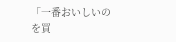「一番おいしいのを買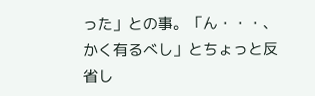った」との事。「ん・・・、かく有るべし」とちょっと反省し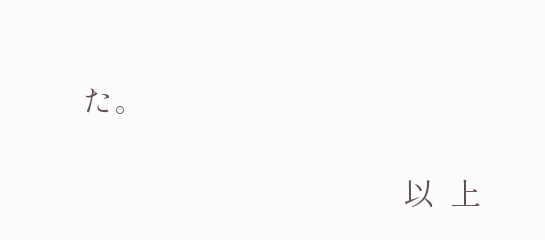た。

                                        以  上